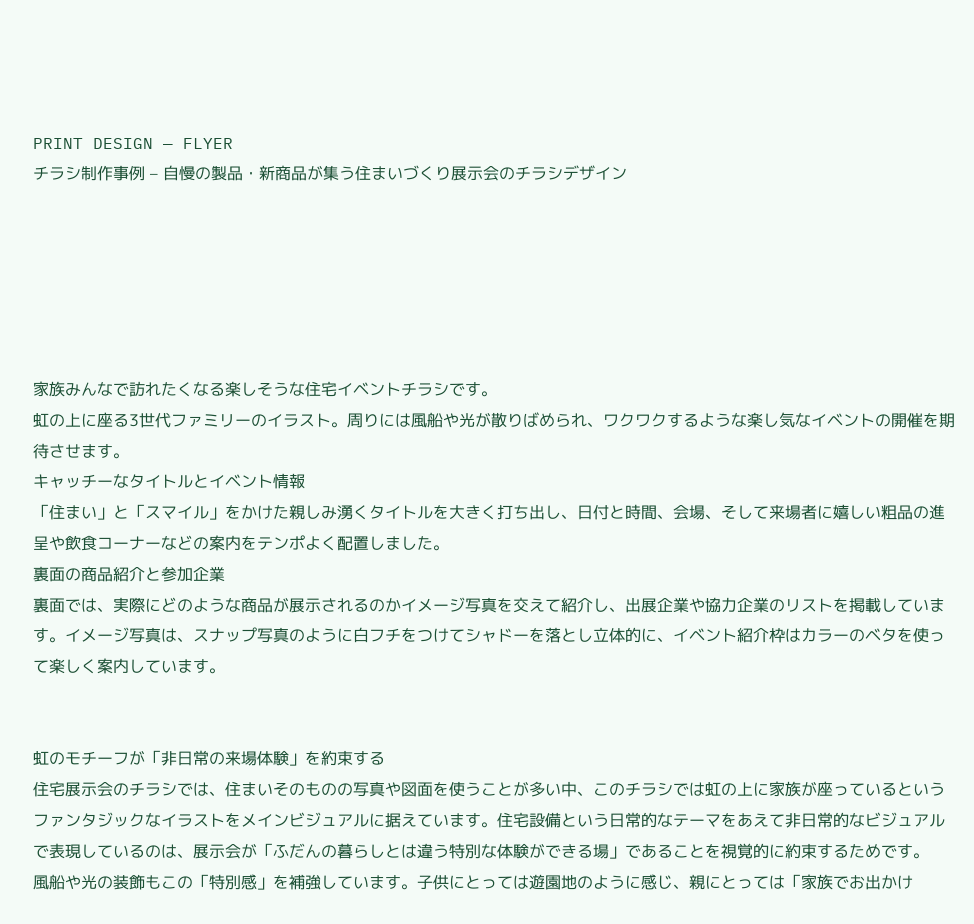PRINT DESIGN — FLYER
チラシ制作事例 – 自慢の製品・新商品が集う住まいづくり展示会のチラシデザイン






家族みんなで訪れたくなる楽しそうな住宅イベントチラシです。
虹の上に座る3世代ファミリーのイラスト。周りには風船や光が散りばめられ、ワクワクするような楽し気なイベントの開催を期待させます。
キャッチーなタイトルとイベント情報
「住まい」と「スマイル」をかけた親しみ湧くタイトルを大きく打ち出し、日付と時間、会場、そして来場者に嬉しい粗品の進呈や飲食コーナーなどの案内をテンポよく配置しました。
裏面の商品紹介と参加企業
裏面では、実際にどのような商品が展示されるのかイメージ写真を交えて紹介し、出展企業や協力企業のリストを掲載しています。イメージ写真は、スナップ写真のように白フチをつけてシャドーを落とし立体的に、イベント紹介枠はカラーのベタを使って楽しく案内しています。


虹のモチーフが「非日常の来場体験」を約束する
住宅展示会のチラシでは、住まいそのものの写真や図面を使うことが多い中、このチラシでは虹の上に家族が座っているというファンタジックなイラストをメインビジュアルに据えています。住宅設備という日常的なテーマをあえて非日常的なビジュアルで表現しているのは、展示会が「ふだんの暮らしとは違う特別な体験ができる場」であることを視覚的に約束するためです。
風船や光の装飾もこの「特別感」を補強しています。子供にとっては遊園地のように感じ、親にとっては「家族でお出かけ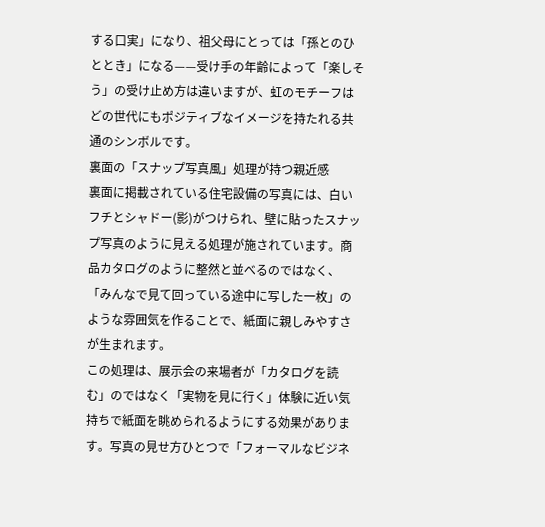する口実」になり、祖父母にとっては「孫とのひととき」になる——受け手の年齢によって「楽しそう」の受け止め方は違いますが、虹のモチーフはどの世代にもポジティブなイメージを持たれる共通のシンボルです。
裏面の「スナップ写真風」処理が持つ親近感
裏面に掲載されている住宅設備の写真には、白いフチとシャドー(影)がつけられ、壁に貼ったスナップ写真のように見える処理が施されています。商品カタログのように整然と並べるのではなく、「みんなで見て回っている途中に写した一枚」のような雰囲気を作ることで、紙面に親しみやすさが生まれます。
この処理は、展示会の来場者が「カタログを読む」のではなく「実物を見に行く」体験に近い気持ちで紙面を眺められるようにする効果があります。写真の見せ方ひとつで「フォーマルなビジネ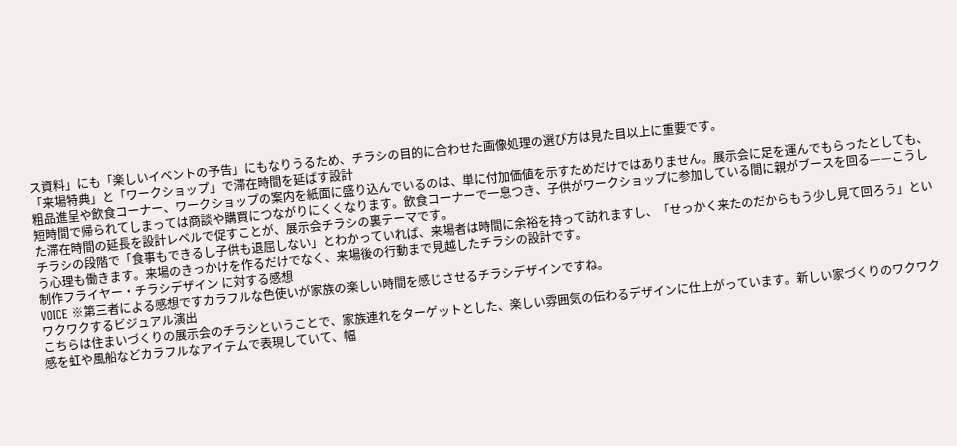ス資料」にも「楽しいイベントの予告」にもなりうるため、チラシの目的に合わせた画像処理の選び方は見た目以上に重要です。
「来場特典」と「ワークショップ」で滞在時間を延ばす設計
粗品進呈や飲食コーナー、ワークショップの案内を紙面に盛り込んでいるのは、単に付加価値を示すためだけではありません。展示会に足を運んでもらったとしても、短時間で帰られてしまっては商談や購買につながりにくくなります。飲食コーナーで一息つき、子供がワークショップに参加している間に親がブースを回る——こうした滞在時間の延長を設計レベルで促すことが、展示会チラシの裏テーマです。
チラシの段階で「食事もできるし子供も退屈しない」とわかっていれば、来場者は時間に余裕を持って訪れますし、「せっかく来たのだからもう少し見て回ろう」という心理も働きます。来場のきっかけを作るだけでなく、来場後の行動まで見越したチラシの設計です。
制作フライヤー・チラシデザイン に対する感想
VOICE ※第三者による感想ですカラフルな色使いが家族の楽しい時間を感じさせるチラシデザインですね。
ワクワクするビジュアル演出
こちらは住まいづくりの展示会のチラシということで、家族連れをターゲットとした、楽しい雰囲気の伝わるデザインに仕上がっています。新しい家づくりのワクワク感を虹や風船などカラフルなアイテムで表現していて、幅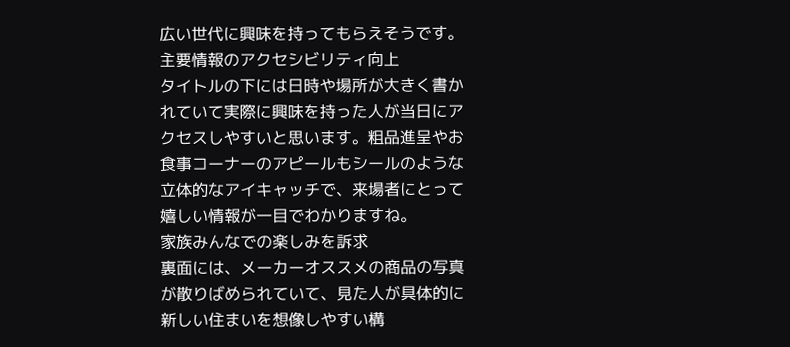広い世代に興味を持ってもらえそうです。
主要情報のアクセシビリティ向上
タイトルの下には日時や場所が大きく書かれていて実際に興味を持った人が当日にアクセスしやすいと思います。粗品進呈やお食事コーナーのアピールもシールのような立体的なアイキャッチで、来場者にとって嬉しい情報が一目でわかりますね。
家族みんなでの楽しみを訴求
裏面には、メーカーオススメの商品の写真が散りばめられていて、見た人が具体的に新しい住まいを想像しやすい構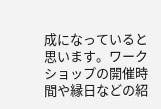成になっていると思います。ワークショップの開催時間や縁日などの紹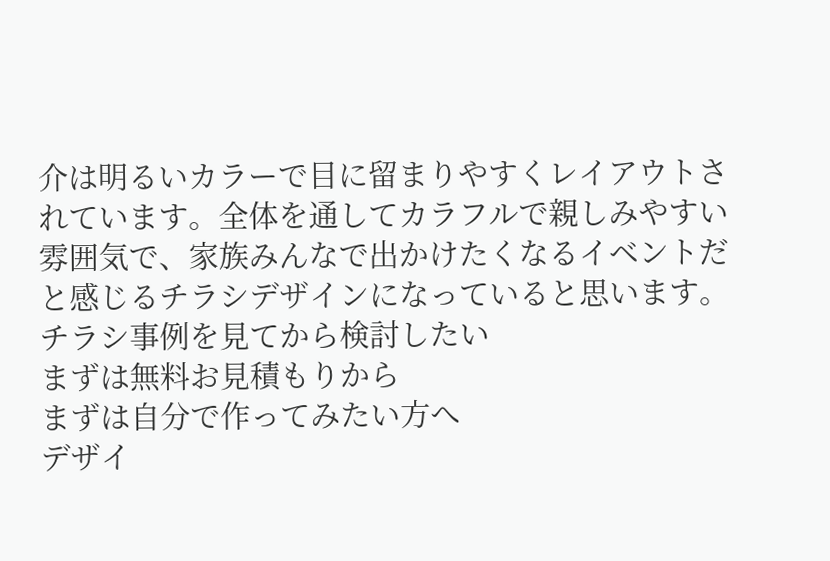介は明るいカラーで目に留まりやすくレイアウトされています。全体を通してカラフルで親しみやすい雰囲気で、家族みんなで出かけたくなるイベントだと感じるチラシデザインになっていると思います。
チラシ事例を見てから検討したい
まずは無料お見積もりから
まずは自分で作ってみたい方へ
デザイ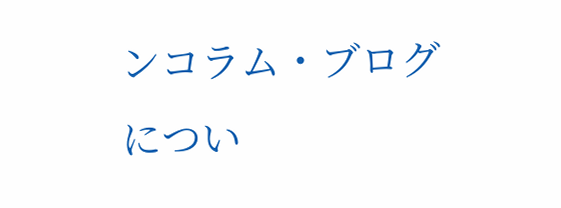ンコラム・ブログについ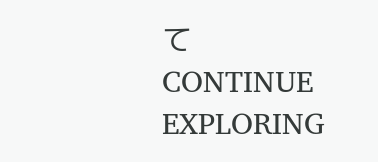て
CONTINUE EXPLORING